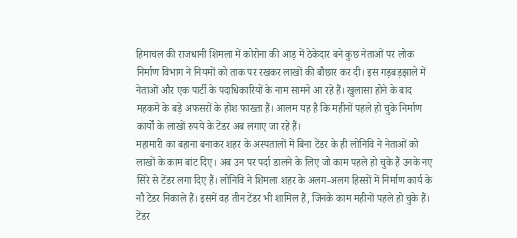हिमाचल की राजधानी शिमला में कोरोना की आड़ में ठेकेदार बने कुछ नेताओं पर लोक निर्माण विभाग ने नियमों को ताक पर रखकर लाखों की बौछार कर दी। इस गड़बड़झाले में नेताओं और एक पार्टी के पदाधिकारियों के नाम सामने आ रहे हैं। खुलासा होने के बाद महकमे के बड़े अफसरों के होश फाख्ता हैं। आलम यह है कि महीनों पहले हो चुके निर्माण कार्यों के लाखों रुपये के टेंडर अब लगाए जा रहे हैं।
महामारी का बहाना बनाकर शहर के अस्पतालों में बिना टेंडर के ही लोनिवि ने नेताओं को लाखों के काम बांट दिए। अब उन पर पर्दा डालने के लिए जो काम पहले हो चुके हैं उनके नए सिरे से टेंडर लगा दिए हैं। लोनिवि ने शिमला शहर के अलग-अलग हिस्सों में निर्माण कार्य के नौ टेंडर निकाले हैं। इसमें वह तीन टेंडर भी शामिल हैं, जिनके काम महीनों पहले हो चुके हैं। टेंडर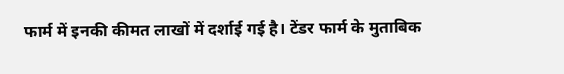फार्म में इनकी कीमत लाखों में दर्शाई गई है। टेंडर फार्म के मुताबिक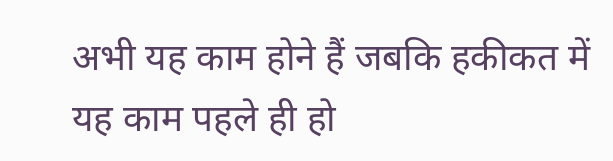अभी यह काम होने हैं जबकि हकीकत में यह काम पहले ही हो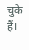चुके हैं।